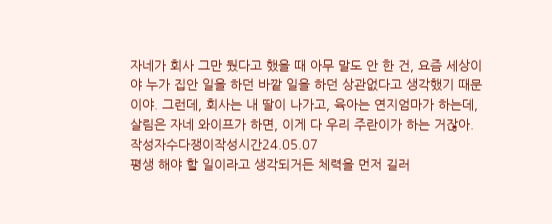자네가 회사 그만 뒀다고 했을 때 아무 말도 안 한 건, 요즘 세상이야 누가 집안 일을 하던 바깥 일을 하던 상관없다고 생각했기 때문이야. 그런데, 회사는 내 딸이 나가고, 육아는 연지엄마가 하는데, 살림은 자네 와이프가 하면, 이게 다 우리 주란이가 하는 거잖아.작성자수다쟁이작성시간24.05.07
평생 해야 할 일이라고 생각되거든 체력을 먼저 길러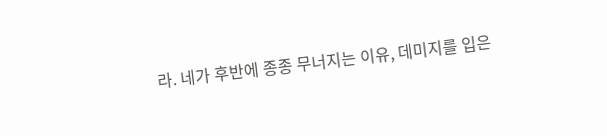라. 네가 후반에 종종 무너지는 이유, 데미지를 입은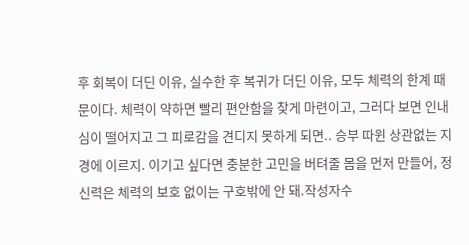후 회복이 더딘 이유, 실수한 후 복귀가 더딘 이유, 모두 체력의 한계 때문이다. 체력이 약하면 빨리 편안함을 찾게 마련이고, 그러다 보면 인내심이 떨어지고 그 피로감을 견디지 못하게 되면.. 승부 따윈 상관없는 지경에 이르지. 이기고 싶다면 충분한 고민을 버텨줄 몸을 먼저 만들어, 정신력은 체력의 보호 없이는 구호밖에 안 돼.작성자수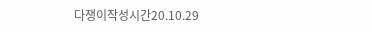다쟁이작성시간20.10.29